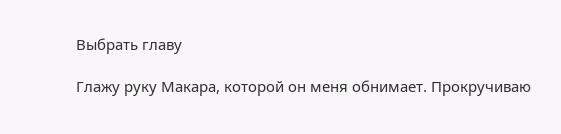Выбрать главу

Глажу руку Макара, которой он меня обнимает. Прокручиваю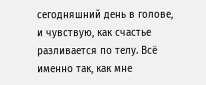сегодняшний день в голове, и чувствую, как счастье разливается по телу. Всё именно так, как мне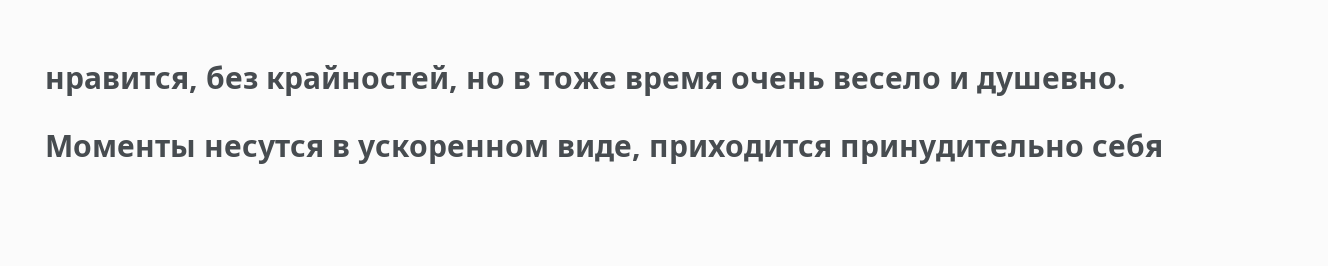нравится, без крайностей, но в тоже время очень весело и душевно.

Моменты несутся в ускоренном виде, приходится принудительно себя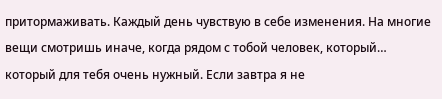притормаживать. Каждый день чувствую в себе изменения. На многие вещи смотришь иначе, когда рядом с тобой человек, который… который для тебя очень нужный. Если завтра я не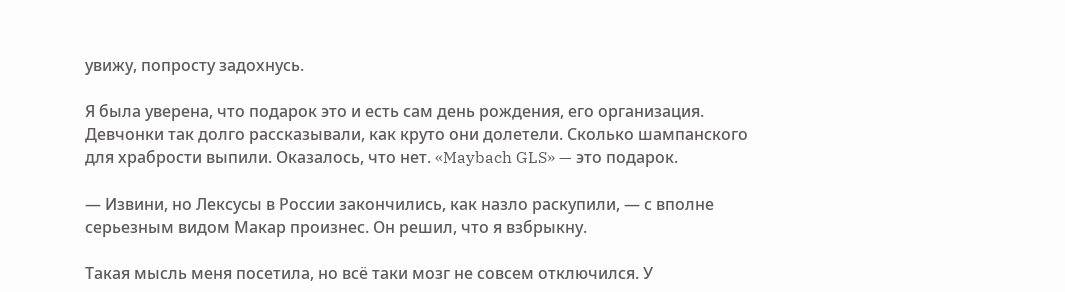увижу, попросту задохнусь.

Я была уверена, что подарок это и есть сам день рождения, его организация. Девчонки так долго рассказывали, как круто они долетели. Сколько шампанского для храбрости выпили. Оказалось, что нет. «Maybach GLS» — это подарок.

— Извини, но Лексусы в России закончились, как назло раскупили, — с вполне серьезным видом Макар произнес. Он решил, что я взбрыкну.

Такая мысль меня посетила, но всё таки мозг не совсем отключился. У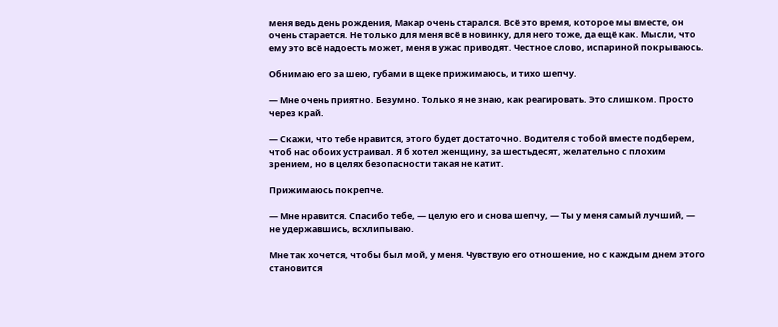меня ведь день рождения, Макар очень старался. Всё это время, которое мы вместе, он очень старается. Не только для меня всё в новинку, для него тоже, да ещё как. Мысли, что ему это всё надоесть может, меня в ужас приводят. Честное слово, испариной покрываюсь.

Обнимаю его за шею, губами в щеке прижимаюсь, и тихо шепчу.

— Мне очень приятно. Безумно. Только я не знаю, как реагировать. Это слишком. Просто через край.

— Скажи, что тебе нравится, этого будет достаточно. Водителя с тобой вместе подберем, чтоб нас обоих устраивал. Я б хотел женщину, за шестьдесят, желательно с плохим зрением, но в целях безопасности такая не катит.

Прижимаюсь покрепче.

— Мне нравится. Спасибо тебе, — целую его и снова шепчу, — Ты у меня самый лучший, — не удержавшись, всхлипываю.

Мне так хочется, чтобы был мой, у меня. Чувствую его отношение, но с каждым днем этого становится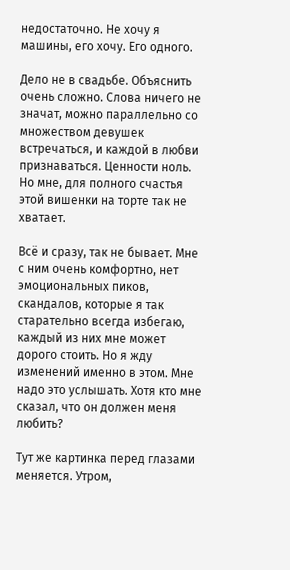недостаточно. Не хочу я машины, его хочу. Его одного.

Дело не в свадьбе. Объяснить очень сложно. Слова ничего не значат, можно параллельно со множеством девушек встречаться, и каждой в любви признаваться. Ценности ноль. Но мне, для полного счастья этой вишенки на торте так не хватает.

Всё и сразу, так не бывает. Мне с ним очень комфортно, нет эмоциональных пиков, скандалов, которые я так старательно всегда избегаю, каждый из них мне может дорого стоить. Но я жду изменений именно в этом. Мне надо это услышать. Хотя кто мне сказал, что он должен меня любить?

Тут же картинка перед глазами меняется. Утром,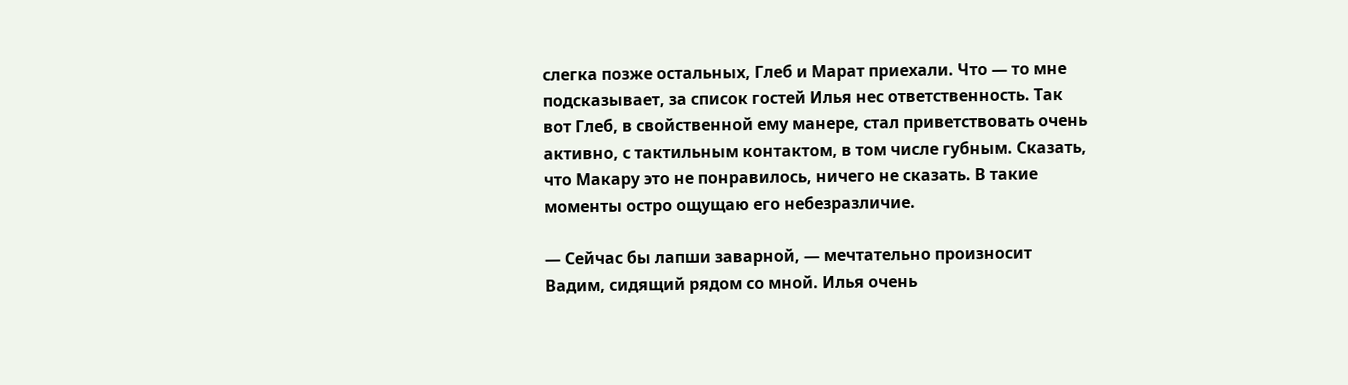слегка позже остальных, Глеб и Марат приехали. Что — то мне подсказывает, за список гостей Илья нес ответственность. Так вот Глеб, в свойственной ему манере, стал приветствовать очень активно, с тактильным контактом, в том числе губным. Сказать, что Макару это не понравилось, ничего не сказать. В такие моменты остро ощущаю его небезразличие.

— Сейчас бы лапши заварной, — мечтательно произносит Вадим, сидящий рядом со мной. Илья очень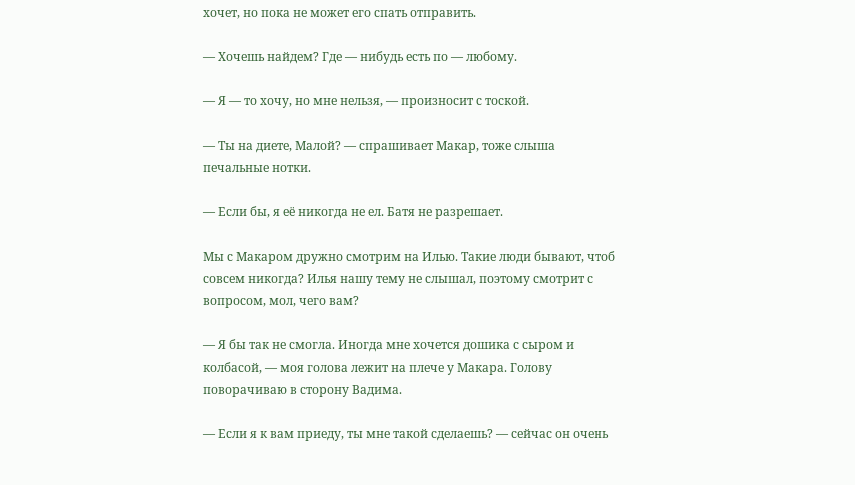хочет, но пока не может его спать отправить.

— Хочешь найдем? Где — нибудь есть по — любому.

— Я — то хочу, но мне нельзя, — произносит с тоской.

— Ты на диете, Малой? — спрашивает Макар, тоже слыша печальные нотки.

— Если бы, я её никогда не ел. Батя не разрешает.

Мы с Макаром дружно смотрим на Илью. Такие люди бывают, чтоб совсем никогда? Илья нашу тему не слышал, поэтому смотрит с вопросом, мол, чего вам?

— Я бы так не смогла. Иногда мне хочется дошика с сыром и колбасой, — моя голова лежит на плече у Макара. Голову поворачиваю в сторону Вадима.

— Если я к вам приеду, ты мне такой сделаешь? — сейчас он очень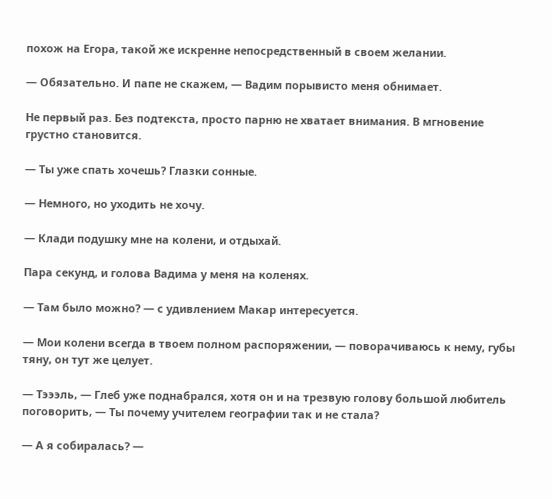похож на Егора, такой же искренне непосредственный в своем желании.

— Обязательно. И папе не скажем, — Вадим порывисто меня обнимает.

Не первый раз. Без подтекста, просто парню не хватает внимания. В мгновение грустно становится.

— Ты уже спать хочешь? Глазки сонные.

— Немного, но уходить не хочу.

— Клади подушку мне на колени, и отдыхай.

Пара секунд, и голова Вадима у меня на коленях.

— Там было можно? — с удивлением Макар интересуется.

— Мои колени всегда в твоем полном распоряжении, — поворачиваюсь к нему, губы тяну, он тут же целует.

— Тэээль, — Глеб уже поднабрался, хотя он и на трезвую голову большой любитель поговорить, — Ты почему учителем географии так и не стала?

— А я собиралась? —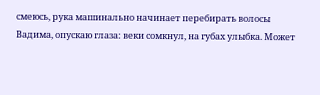смеюсь, рука машинально начинает перебирать волосы Вадима, опускаю глаза: веки сомкнул, на губах улыбка. Может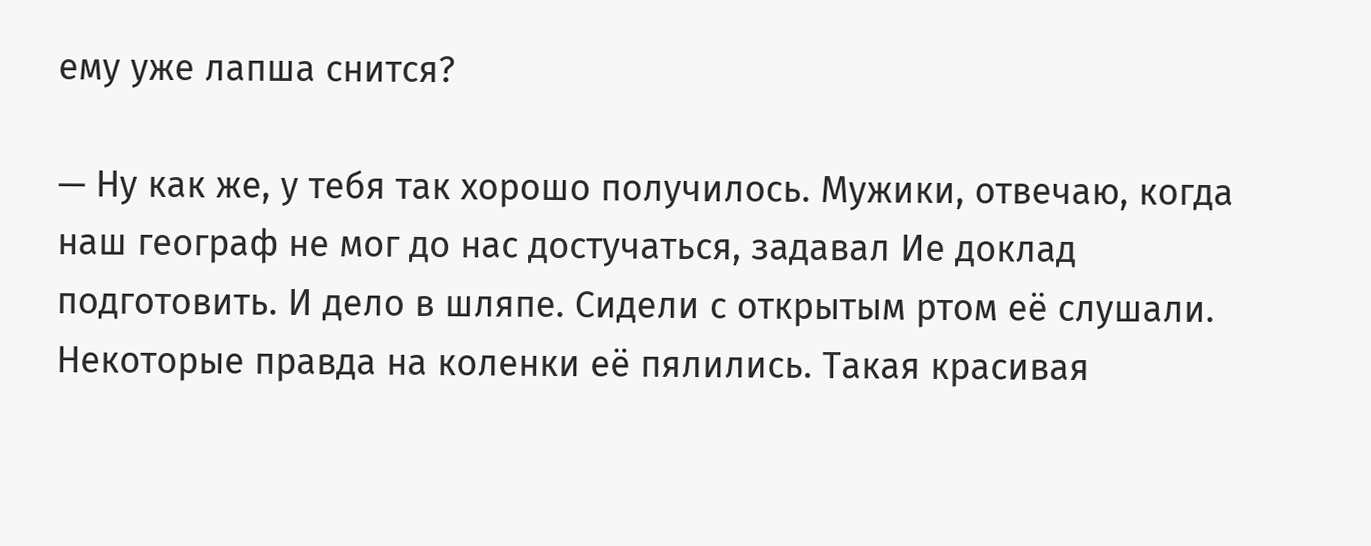ему уже лапша снится?

— Ну как же, у тебя так хорошо получилось. Мужики, отвечаю, когда наш географ не мог до нас достучаться, задавал Ие доклад подготовить. И дело в шляпе. Сидели с открытым ртом её слушали. Некоторые правда на коленки её пялились. Такая красивая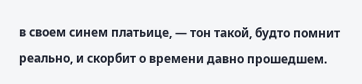в своем синем платьице, — тон такой, будто помнит реально, и скорбит о времени давно прошедшем.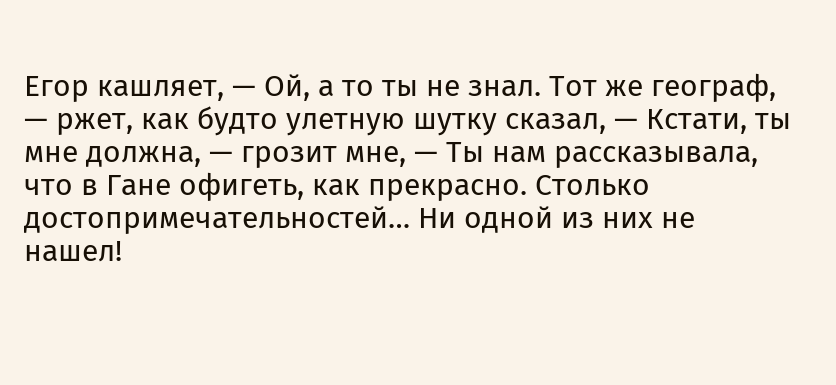Егор кашляет, — Ой, а то ты не знал. Тот же географ, — ржет, как будто улетную шутку сказал, — Кстати, ты мне должна, — грозит мне, — Ты нам рассказывала, что в Гане офигеть, как прекрасно. Столько достопримечательностей… Ни одной из них не нашел!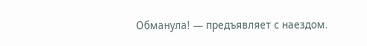Обманула! — предъявляет с наездом.